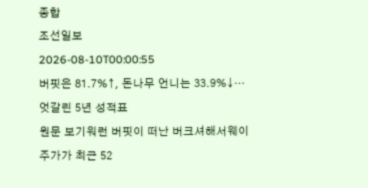종합
조선일보
2026-08-10T00:00:55
버핏은 81.7%↑, 돈나무 언니는 33.9%↓…엇갈린 5년 성적표
원문 보기워런 버핏이 떠난 버크셔해서웨이 주가가 최근 52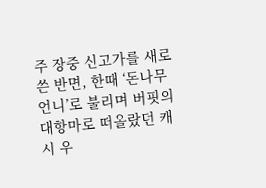주 장중 신고가를 새로 쓴 반면, 한때 ‘돈나무 언니’로 불리며 버핏의 대항마로 떠올랐던 캐시 우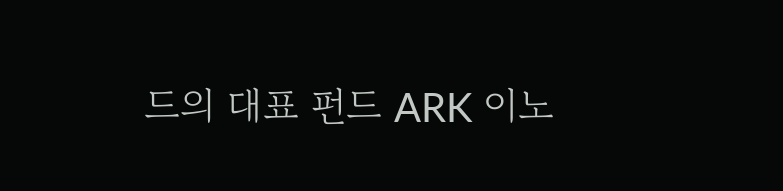드의 대표 펀드 ARK 이노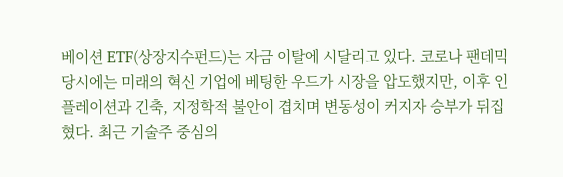베이션 ETF(상장지수펀드)는 자금 이탈에 시달리고 있다. 코로나 팬데믹 당시에는 미래의 혁신 기업에 베팅한 우드가 시장을 압도했지만, 이후 인플레이션과 긴축, 지정학적 불안이 겹치며 변동성이 커지자 승부가 뒤집혔다. 최근 기술주 중심의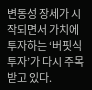변동성 장세가 시작되면서 가치에 투자하는 ‘버핏식 투자’가 다시 주목 받고 있다.